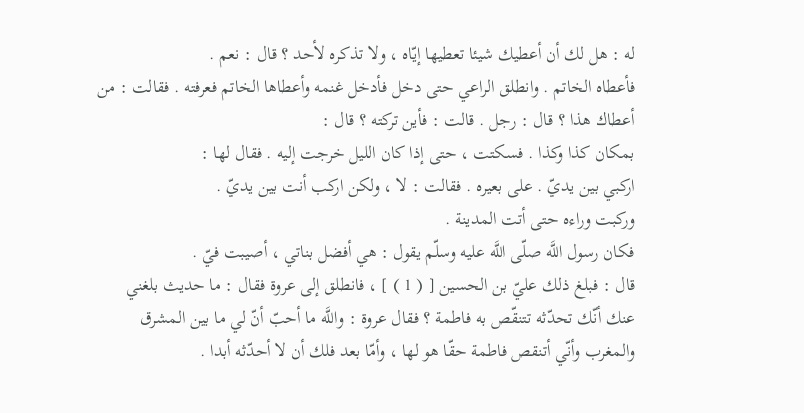له : هل لك أن أعطيك شيئا تعطيها إيّاه ، ولا تذكره لأحد ؟ قال : نعم .
فأعطاه الخاتم . وانطلق الراعي حتى دخل فأدخل غنمه وأعطاها الخاتم فعرفته . فقالت : من أعطاك هذا ؟ قال : رجل . قالت : فأين تركته ؟ قال :
بمكان كذا وكذا . فسكتت ، حتى إذا كان الليل خرجت إليه . فقال لها :
اركبي بين يديّ . على بعيره . فقالت : لا ، ولكن اركب أنت بين يديّ .
وركبت وراءه حتى أتت المدينة .
فكان رسول اللَّه صلّى اللَّه عليه وسلّم يقول : هي أفضل بناتي ، أصيبت فيّ .
قال : فبلغ ذلك عليّ بن الحسين [ ( 1 ) ] ، فانطلق إلى عروة فقال : ما حديث بلغني عنك أنّك تحدّثه تتنقّص به فاطمة ؟ فقال عروة : واللَّه ما أحبّ أنّ لي ما بين المشرق والمغرب وأنّي أتنقص فاطمة حقّا هو لها ، وأمّا بعد فلك أن لا أحدّثه أبدا .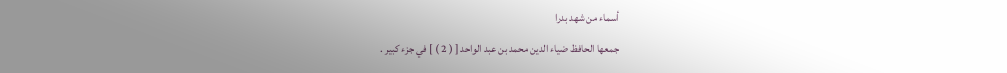أسماء من شهد بدرا
جمعها الحافظ ضياء الدين محمد بن عبد الواحد [ ( 2 ) ] في جزء كبير .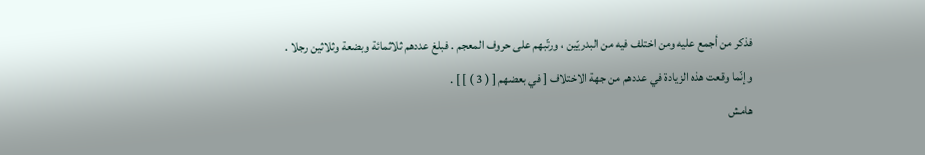فذكر من أجمع عليه ومن اختلف فيه من البدريّين ، ورتّبهم على حروف المعجم . فبلغ عددهم ثلاثمائة وبضعة وثلاثين رجلا .
وإنّما وقعت هذه الزيادة في عددهم من جهة الاختلاف [ في بعضهم [ ( 3 ) ] ] .
هامش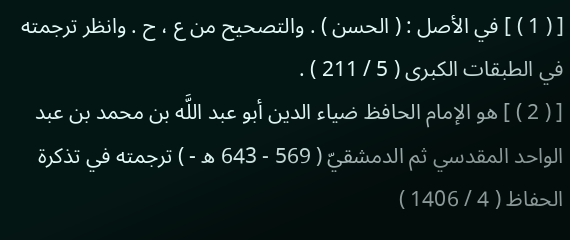[ ( 1 ) ] في الأصل : ( الحسن ) . والتصحيح من ع ، ح . وانظر ترجمته في الطبقات الكبرى ( 5 / 211 ) .
[ ( 2 ) ] هو الإمام الحافظ ضياء الدين أبو عبد اللَّه بن محمد بن عبد الواحد المقدسي ثم الدمشقيّ ( 569 - 643 ه - ) ترجمته في تذكرة الحفاظ ( 4 / 1406 )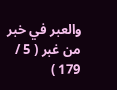والعبر في خبر من غبر ( 5 / 179 )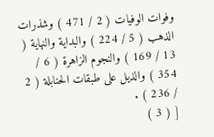وفوات الوفيات ( 2 / 471 ) وشذرات الذهب ( 5 / 224 ) والبداية والنهاية ( 13 / 169 ) والنجوم الزاهرة ( 6 / 354 ) والذيل على طبقات الحنابلة ( 2 / 236 ) .
[ ( 3 )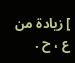] زيادة من ع ، ح .